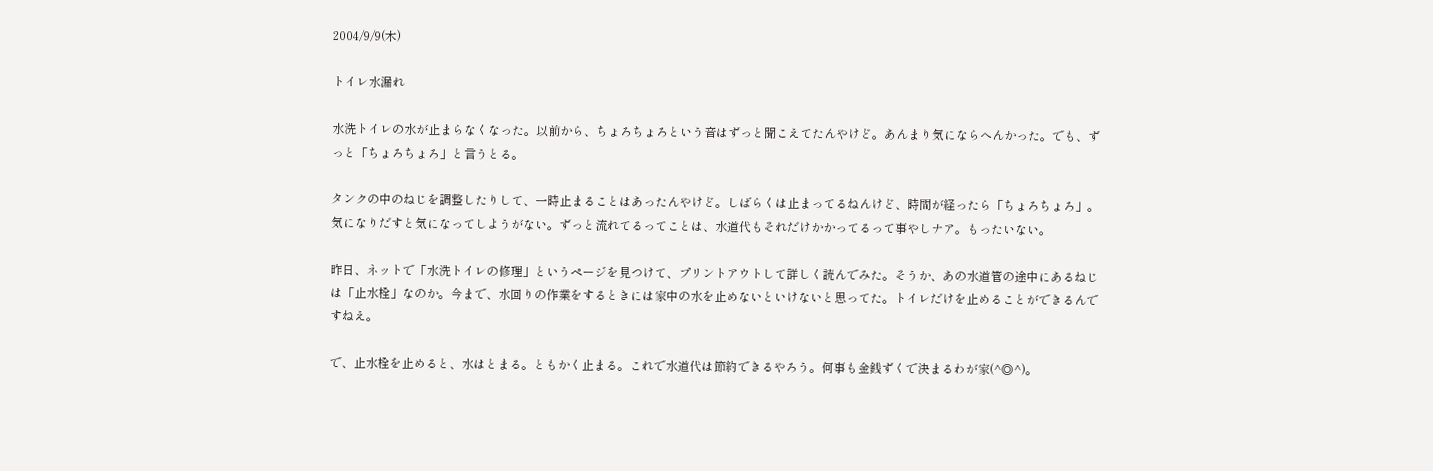2004/9/9(木)

トイレ水漏れ

水洗トイレの水が止まらなくなった。以前から、ちょろちょろという音はずっと聞こえてたんやけど。あんまり気にならへんかった。でも、ずっと「ちょろちょろ」と言うとる。

タンクの中のねじを調整したりして、一時止まることはあったんやけど。しばらくは止まってるねんけど、時間が経ったら「ちょろちょろ」。気になりだすと気になってしようがない。ずっと流れてるってことは、水道代もそれだけかかってるって事やしナア。もったいない。

昨日、ネットで「水洗トイレの修理」というページを見つけて、プリントアウトして詳しく読んでみた。そうか、あの水道管の途中にあるねじは「止水栓」なのか。今まで、水回りの作業をするときには家中の水を止めないといけないと思ってた。トイレだけを止めることができるんですねえ。

で、止水栓を止めると、水はとまる。ともかく止まる。これで水道代は節約できるやろう。何事も金銭ずくで決まるわが家(^◎^)。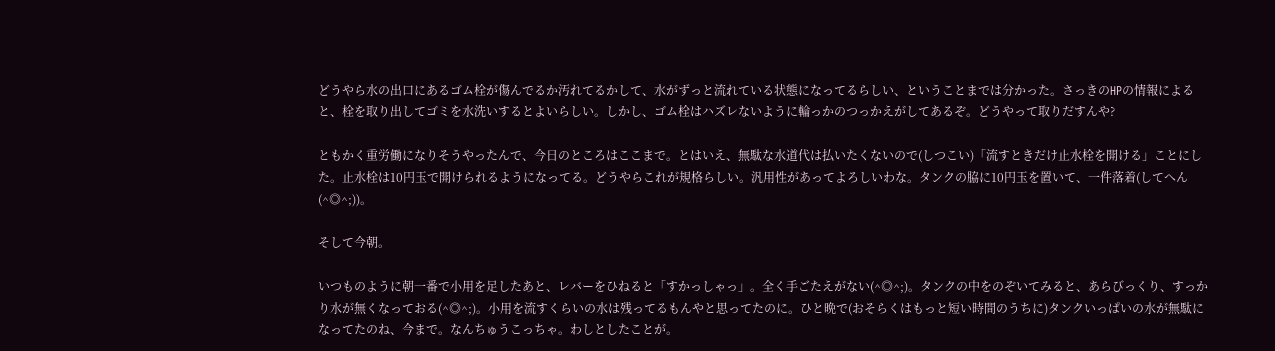どうやら水の出口にあるゴム栓が傷んでるか汚れてるかして、水がずっと流れている状態になってるらしい、ということまでは分かった。さっきのHPの情報によると、栓を取り出してゴミを水洗いするとよいらしい。しかし、ゴム栓はハズレないように輪っかのつっかえがしてあるぞ。どうやって取りだすんや?

ともかく重労働になりそうやったんで、今日のところはここまで。とはいえ、無駄な水道代は払いたくないので(しつこい)「流すときだけ止水栓を開ける」ことにした。止水栓は10円玉で開けられるようになってる。どうやらこれが規格らしい。汎用性があってよろしいわな。タンクの脇に10円玉を置いて、一件落着(してへん(^◎^;))。

そして今朝。

いつものように朝一番で小用を足したあと、レバーをひねると「すかっしゃっ」。全く手ごたえがない(^◎^;)。タンクの中をのぞいてみると、あらびっくり、すっかり水が無くなっておる(^◎^;)。小用を流すくらいの水は残ってるもんやと思ってたのに。ひと晩で(おそらくはもっと短い時間のうちに)タンクいっぱいの水が無駄になってたのね、今まで。なんちゅうこっちゃ。わしとしたことが。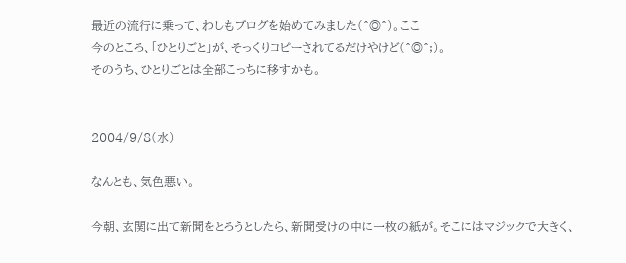最近の流行に乗って、わしもブログを始めてみました(^◎^)。ここ
今のところ、「ひとりごと」が、そっくりコピーされてるだけやけど(^◎^;)。
そのうち、ひとりごとは全部こっちに移すかも。


2004/9/8(水)

なんとも、気色悪い。

今朝、玄関に出て新聞をとろうとしたら、新聞受けの中に一枚の紙が。そこにはマジックで大きく、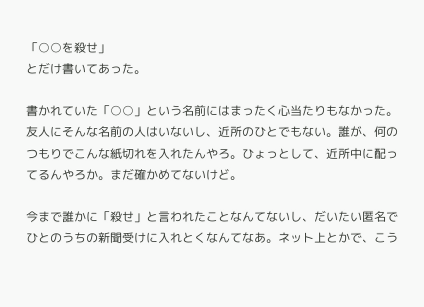「○○を殺せ」
とだけ書いてあった。

書かれていた「○○」という名前にはまったく心当たりもなかった。友人にそんな名前の人はいないし、近所のひとでもない。誰が、何のつもりでこんな紙切れを入れたんやろ。ひょっとして、近所中に配ってるんやろか。まだ確かめてないけど。

今まで誰かに「殺せ」と言われたことなんてないし、だいたい匿名でひとのうちの新聞受けに入れとくなんてなあ。ネット上とかで、こう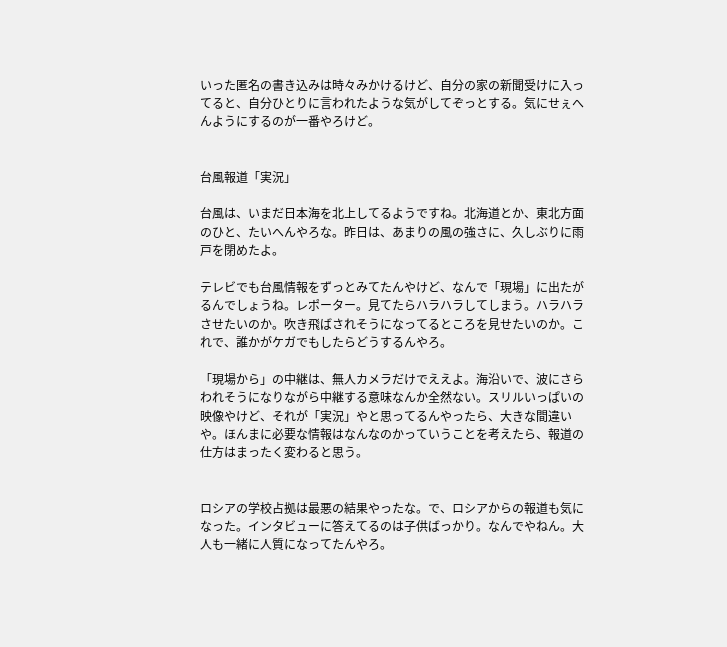いった匿名の書き込みは時々みかけるけど、自分の家の新聞受けに入ってると、自分ひとりに言われたような気がしてぞっとする。気にせぇへんようにするのが一番やろけど。


台風報道「実況」

台風は、いまだ日本海を北上してるようですね。北海道とか、東北方面のひと、たいへんやろな。昨日は、あまりの風の強さに、久しぶりに雨戸を閉めたよ。

テレビでも台風情報をずっとみてたんやけど、なんで「現場」に出たがるんでしょうね。レポーター。見てたらハラハラしてしまう。ハラハラさせたいのか。吹き飛ばされそうになってるところを見せたいのか。これで、誰かがケガでもしたらどうするんやろ。

「現場から」の中継は、無人カメラだけでええよ。海沿いで、波にさらわれそうになりながら中継する意味なんか全然ない。スリルいっぱいの映像やけど、それが「実況」やと思ってるんやったら、大きな間違いや。ほんまに必要な情報はなんなのかっていうことを考えたら、報道の仕方はまったく変わると思う。


ロシアの学校占拠は最悪の結果やったな。で、ロシアからの報道も気になった。インタビューに答えてるのは子供ばっかり。なんでやねん。大人も一緒に人質になってたんやろ。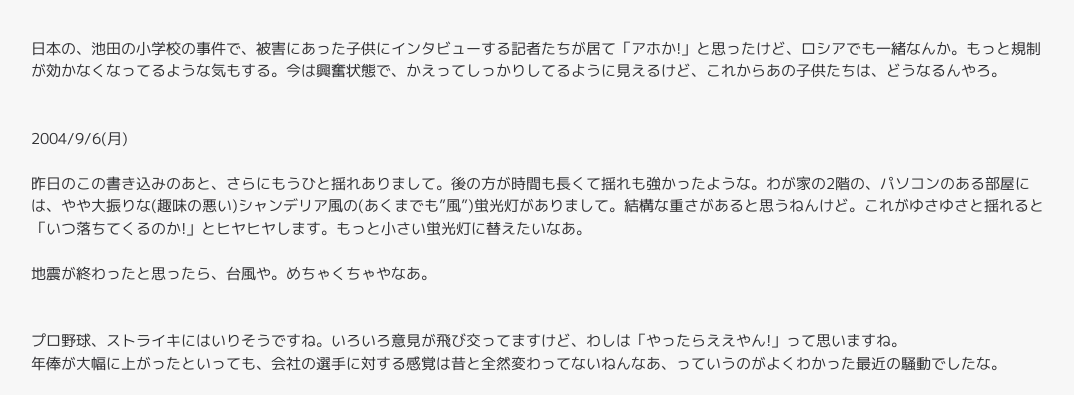日本の、池田の小学校の事件で、被害にあった子供にインタビューする記者たちが居て「アホか!」と思ったけど、ロシアでも一緒なんか。もっと規制が効かなくなってるような気もする。今は興奮状態で、かえってしっかりしてるように見えるけど、これからあの子供たちは、どうなるんやろ。


2004/9/6(月)

昨日のこの書き込みのあと、さらにもうひと揺れありまして。後の方が時間も長くて揺れも強かったような。わが家の2階の、パソコンのある部屋には、やや大振りな(趣味の悪い)シャンデリア風の(あくまでも”風”)蛍光灯がありまして。結構な重さがあると思うねんけど。これがゆさゆさと揺れると「いつ落ちてくるのか!」とヒヤヒヤします。もっと小さい蛍光灯に替えたいなあ。

地震が終わったと思ったら、台風や。めちゃくちゃやなあ。


プロ野球、ストライキにはいりそうですね。いろいろ意見が飛び交ってますけど、わしは「やったらええやん!」って思いますね。
年俸が大幅に上がったといっても、会社の選手に対する感覚は昔と全然変わってないねんなあ、っていうのがよくわかった最近の騒動でしたな。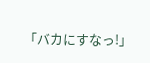「バカにすなっ!」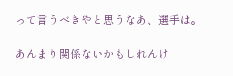って言うべきやと思うなあ、選手は。

あんまり関係ないかもしれんけ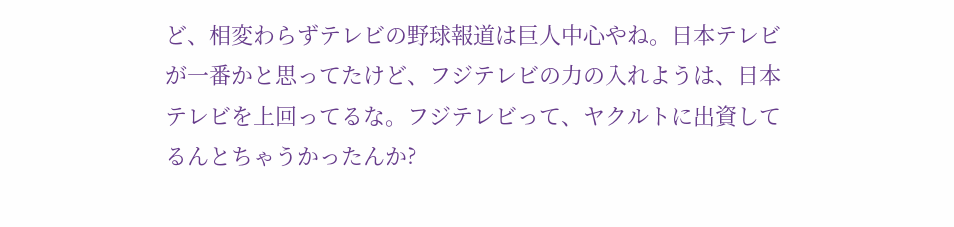ど、相変わらずテレビの野球報道は巨人中心やね。日本テレビが一番かと思ってたけど、フジテレビの力の入れようは、日本テレビを上回ってるな。フジテレビって、ヤクルトに出資してるんとちゃうかったんか?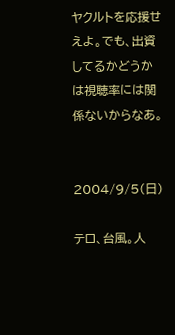ヤクルトを応援せえよ。でも、出資してるかどうかは視聴率には関係ないからなあ。


2004/9/5(日)

テロ、台風。人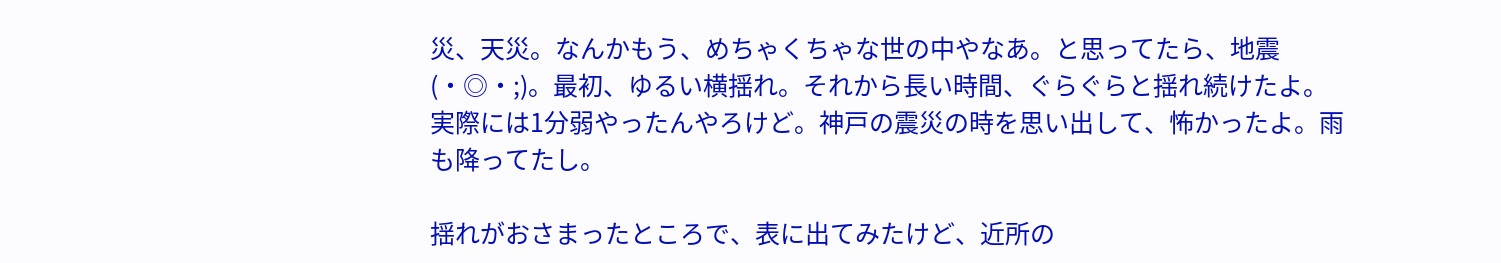災、天災。なんかもう、めちゃくちゃな世の中やなあ。と思ってたら、地震(・◎・;)。最初、ゆるい横揺れ。それから長い時間、ぐらぐらと揺れ続けたよ。実際には1分弱やったんやろけど。神戸の震災の時を思い出して、怖かったよ。雨も降ってたし。

揺れがおさまったところで、表に出てみたけど、近所の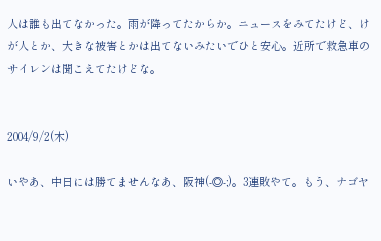人は誰も出てなかった。雨が降ってたからか。ニュースをみてたけど、けが人とか、大きな被害とかは出てないみたいでひと安心。近所で救急車のサイレンは聞こえてたけどな。


2004/9/2(木)

いやあ、中日には勝てませんなあ、阪神(-◎-;)。3連敗やて。もう、ナゴヤ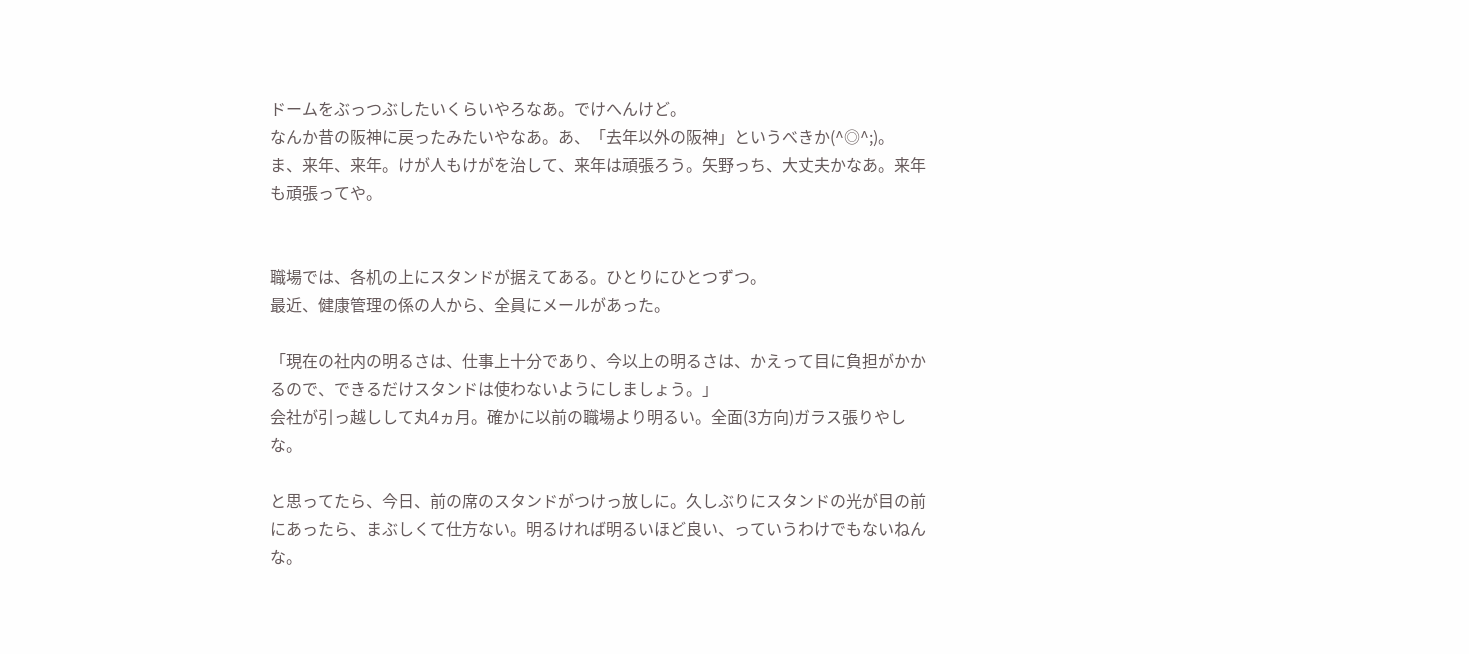ドームをぶっつぶしたいくらいやろなあ。でけへんけど。
なんか昔の阪神に戻ったみたいやなあ。あ、「去年以外の阪神」というべきか(^◎^;)。
ま、来年、来年。けが人もけがを治して、来年は頑張ろう。矢野っち、大丈夫かなあ。来年も頑張ってや。


職場では、各机の上にスタンドが据えてある。ひとりにひとつずつ。
最近、健康管理の係の人から、全員にメールがあった。

「現在の社内の明るさは、仕事上十分であり、今以上の明るさは、かえって目に負担がかかるので、できるだけスタンドは使わないようにしましょう。」
会社が引っ越しして丸4ヵ月。確かに以前の職場より明るい。全面(3方向)ガラス張りやしな。

と思ってたら、今日、前の席のスタンドがつけっ放しに。久しぶりにスタンドの光が目の前にあったら、まぶしくて仕方ない。明るければ明るいほど良い、っていうわけでもないねんな。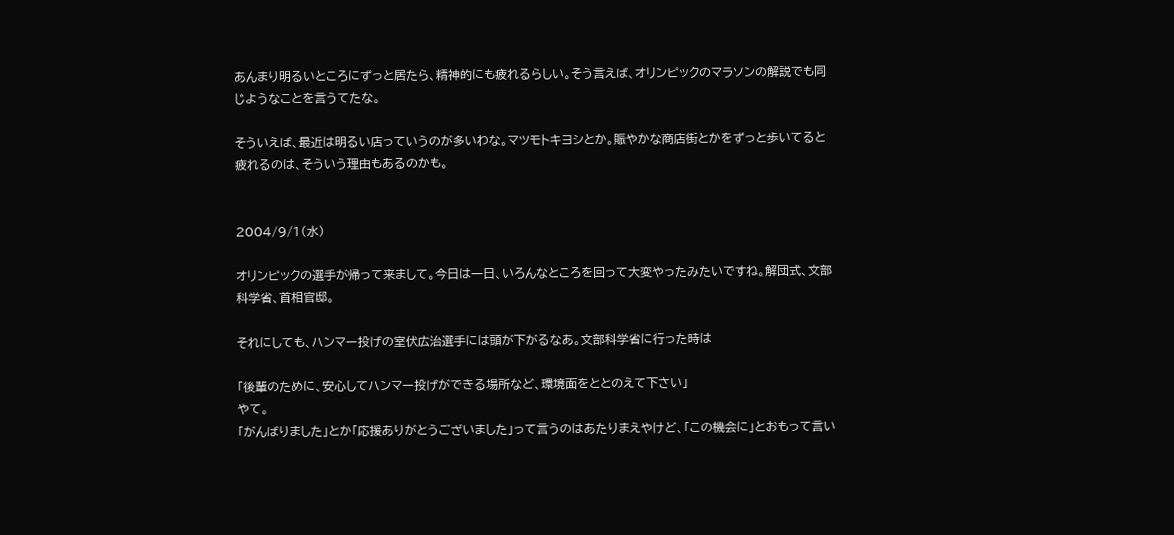あんまり明るいところにずっと居たら、精神的にも疲れるらしい。そう言えば、オリンピックのマラソンの解説でも同じようなことを言うてたな。

そういえば、最近は明るい店っていうのが多いわな。マツモトキヨシとか。賑やかな商店街とかをずっと歩いてると疲れるのは、そういう理由もあるのかも。


2004/9/1(水)

オリンピックの選手が帰って来まして。今日は一日、いろんなところを回って大変やったみたいですね。解団式、文部科学省、首相官邸。

それにしても、ハンマー投げの室伏広治選手には頭が下がるなあ。文部科学省に行った時は

「後輩のために、安心してハンマー投げができる場所など、環境面をととのえて下さい」
やて。
「がんばりました」とか「応援ありがとうございました」って言うのはあたりまえやけど、「この機会に」とおもって言い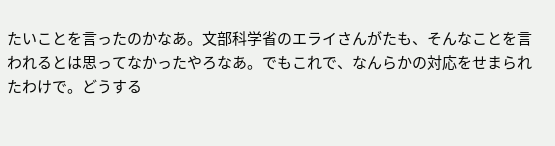たいことを言ったのかなあ。文部科学省のエライさんがたも、そんなことを言われるとは思ってなかったやろなあ。でもこれで、なんらかの対応をせまられたわけで。どうする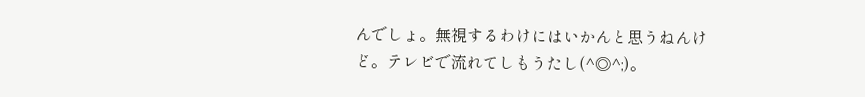んでしょ。無視するわけにはいかんと思うねんけど。テレビで流れてしもうたし(^◎^;)。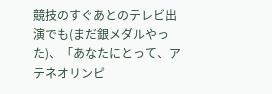競技のすぐあとのテレビ出演でも(まだ銀メダルやった)、「あなたにとって、アテネオリンピ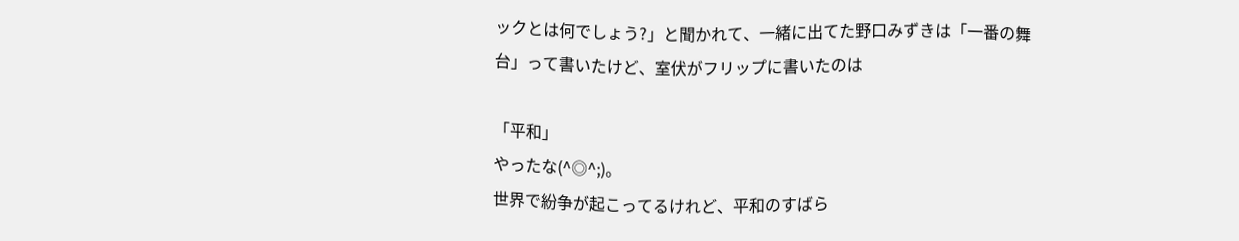ックとは何でしょう?」と聞かれて、一緒に出てた野口みずきは「一番の舞台」って書いたけど、室伏がフリップに書いたのは

「平和」
やったな(^◎^;)。
世界で紛争が起こってるけれど、平和のすばら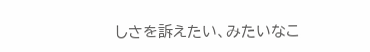しさを訴えたい、みたいなこ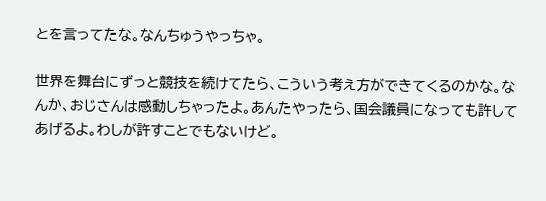とを言ってたな。なんちゅうやっちゃ。

世界を舞台にずっと競技を続けてたら、こういう考え方ができてくるのかな。なんか、おじさんは感動しちゃったよ。あんたやったら、国会議員になっても許してあげるよ。わしが許すことでもないけど。